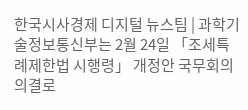한국시사경제 디지털 뉴스팀 | 과학기술정보통신부는 2월 24일 「조세특례제한법 시행령」 개정안 국무회의 의결로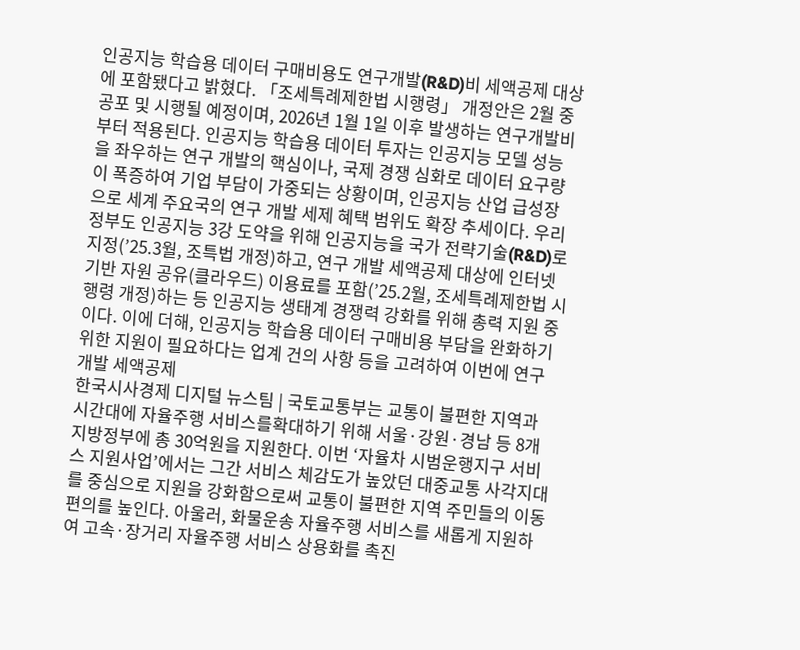인공지능 학습용 데이터 구매비용도 연구개발(R&D)비 세액공제 대상에 포함됐다고 밝혔다. 「조세특례제한법 시행령」 개정안은 2월 중 공포 및 시행될 예정이며, 2026년 1월 1일 이후 발생하는 연구개발비부터 적용된다. 인공지능 학습용 데이터 투자는 인공지능 모델 성능을 좌우하는 연구 개발의 핵심이나, 국제 경쟁 심화로 데이터 요구량이 폭증하여 기업 부담이 가중되는 상황이며, 인공지능 산업 급성장으로 세계 주요국의 연구 개발 세제 혜택 범위도 확장 추세이다. 우리 정부도 인공지능 3강 도약을 위해 인공지능을 국가 전략기술(R&D)로 지정(’25.3월, 조특법 개정)하고, 연구 개발 세액공제 대상에 인터넷 기반 자원 공유(클라우드) 이용료를 포함(’25.2월, 조세특례제한법 시행령 개정)하는 등 인공지능 생태계 경쟁력 강화를 위해 총력 지원 중이다. 이에 더해, 인공지능 학습용 데이터 구매비용 부담을 완화하기 위한 지원이 필요하다는 업계 건의 사항 등을 고려하여 이번에 연구 개발 세액공제
한국시사경제 디지털 뉴스팀 | 국토교통부는 교통이 불편한 지역과 시간대에 자율주행 서비스를확대하기 위해 서울·강원·경남 등 8개 지방정부에 총 30억원을 지원한다. 이번 ‘자율차 시범운행지구 서비스 지원사업’에서는 그간 서비스 체감도가 높았던 대중교통 사각지대를 중심으로 지원을 강화함으로써 교통이 불편한 지역 주민들의 이동 편의를 높인다. 아울러, 화물운송 자율주행 서비스를 새롭게 지원하여 고속·장거리 자율주행 서비스 상용화를 촉진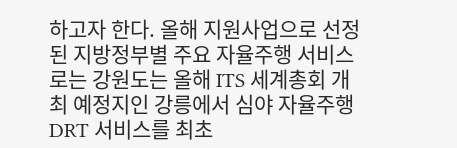하고자 한다. 올해 지원사업으로 선정된 지방정부별 주요 자율주행 서비스로는 강원도는 올해 ITS 세계총회 개최 예정지인 강릉에서 심야 자율주행 DRT 서비스를 최초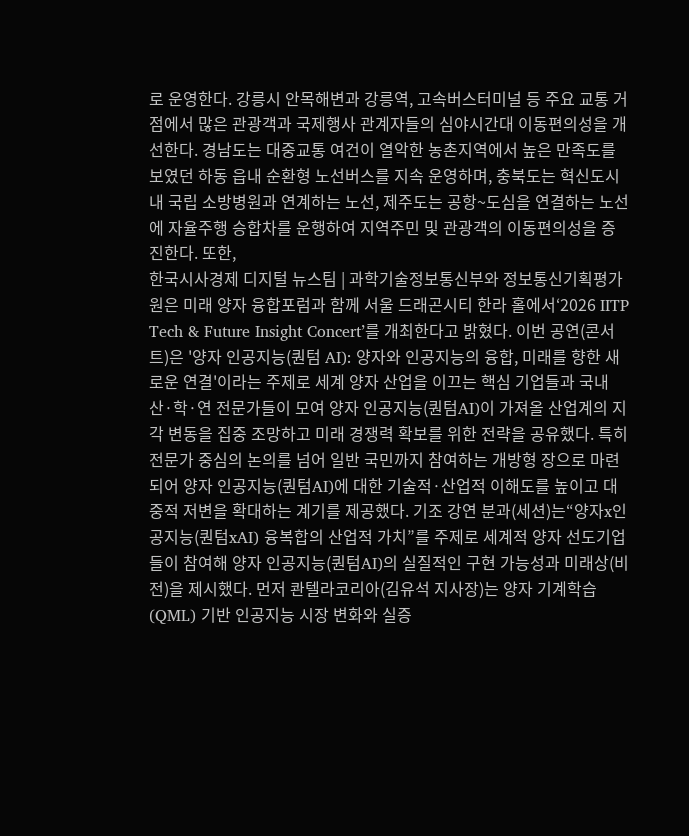로 운영한다. 강릉시 안목해변과 강릉역, 고속버스터미널 등 주요 교통 거점에서 많은 관광객과 국제행사 관계자들의 심야시간대 이동편의성을 개선한다. 경남도는 대중교통 여건이 열악한 농촌지역에서 높은 만족도를 보였던 하동 읍내 순환형 노선버스를 지속 운영하며, 충북도는 혁신도시 내 국립 소방병원과 연계하는 노선, 제주도는 공항~도심을 연결하는 노선에 자율주행 승합차를 운행하여 지역주민 및 관광객의 이동편의성을 증진한다. 또한,
한국시사경제 디지털 뉴스팀 | 과학기술정보통신부와 정보통신기획평가원은 미래 양자 융합포럼과 함께 서울 드래곤시티 한라 홀에서‘2026 IITP Tech & Future Insight Concert’를 개최한다고 밝혔다. 이번 공연(콘서트)은 '양자 인공지능(퀀텀 AI): 양자와 인공지능의 융합, 미래를 향한 새로운 연결'이라는 주제로 세계 양자 산업을 이끄는 핵심 기업들과 국내 산·학·연 전문가들이 모여 양자 인공지능(퀀텀AI)이 가져올 산업계의 지각 변동을 집중 조망하고 미래 경쟁력 확보를 위한 전략을 공유했다. 특히 전문가 중심의 논의를 넘어 일반 국민까지 참여하는 개방형 장으로 마련되어 양자 인공지능(퀀텀AI)에 대한 기술적·산업적 이해도를 높이고 대중적 저변을 확대하는 계기를 제공했다. 기조 강연 분과(세션)는“양자x인공지능(퀀텀xAI) 융복합의 산업적 가치”를 주제로 세계적 양자 선도기업들이 참여해 양자 인공지능(퀀텀AI)의 실질적인 구현 가능성과 미래상(비전)을 제시했다. 먼저 콴텔라코리아(김유석 지사장)는 양자 기계학습(QML) 기반 인공지능 시장 변화와 실증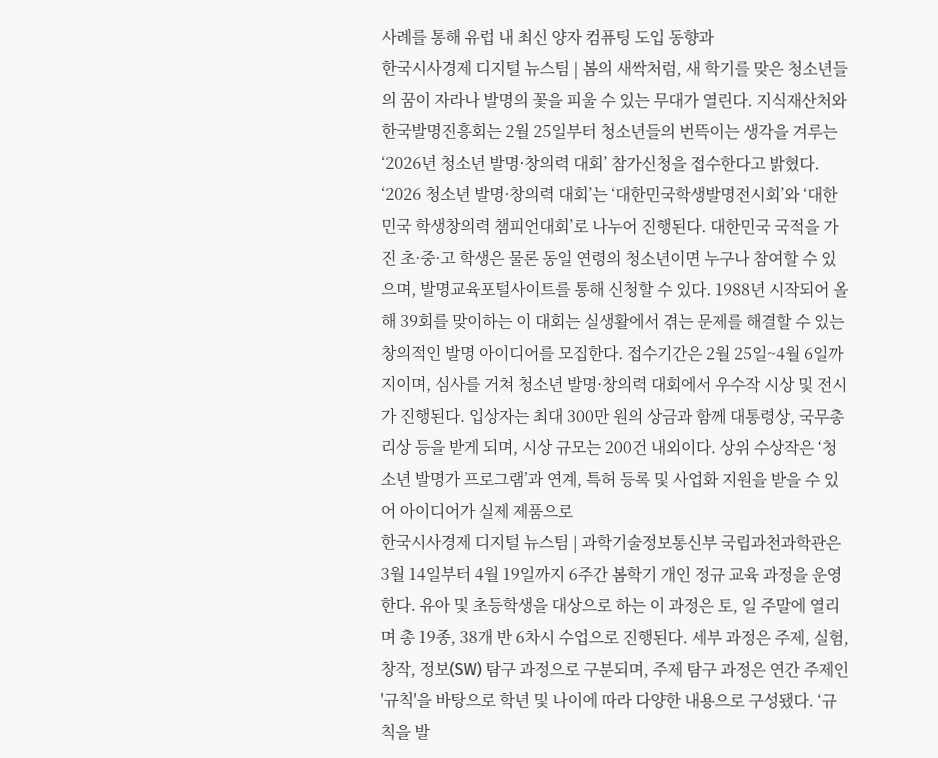사례를 통해 유럽 내 최신 양자 컴퓨팅 도입 동향과
한국시사경제 디지털 뉴스팀 | 봄의 새싹처럼, 새 학기를 맞은 청소년들의 꿈이 자라나 발명의 꽃을 피울 수 있는 무대가 열린다. 지식재산처와 한국발명진흥회는 2월 25일부터 청소년들의 번뜩이는 생각을 겨루는 ‘2026년 청소년 발명·창의력 대회’ 참가신청을 접수한다고 밝혔다. ‘2026 청소년 발명·창의력 대회’는 ‘대한민국학생발명전시회’와 ‘대한민국 학생창의력 챔피언대회’로 나누어 진행된다. 대한민국 국적을 가진 초·중·고 학생은 물론 동일 연령의 청소년이면 누구나 참여할 수 있으며, 발명교육포털사이트를 통해 신청할 수 있다. 1988년 시작되어 올해 39회를 맞이하는 이 대회는 실생활에서 겪는 문제를 해결할 수 있는 창의적인 발명 아이디어를 모집한다. 접수기간은 2월 25일~4월 6일까지이며, 심사를 거쳐 청소년 발명·창의력 대회에서 우수작 시상 및 전시가 진행된다. 입상자는 최대 300만 원의 상금과 함께 대통령상, 국무총리상 등을 받게 되며, 시상 규모는 200건 내외이다. 상위 수상작은 ‘청소년 발명가 프로그램’과 연계, 특허 등록 및 사업화 지원을 받을 수 있어 아이디어가 실제 제품으로
한국시사경제 디지털 뉴스팀 | 과학기술정보통신부 국립과천과학관은 3월 14일부터 4월 19일까지 6주간 봄학기 개인 정규 교육 과정을 운영한다. 유아 및 초등학생을 대상으로 하는 이 과정은 토, 일 주말에 열리며 총 19종, 38개 반 6차시 수업으로 진행된다. 세부 과정은 주제, 실험, 창작, 정보(SW) 탐구 과정으로 구분되며, 주제 탐구 과정은 연간 주제인 '규칙'을 바탕으로 학년 및 나이에 따라 다양한 내용으로 구성됐다. ‘규칙을 발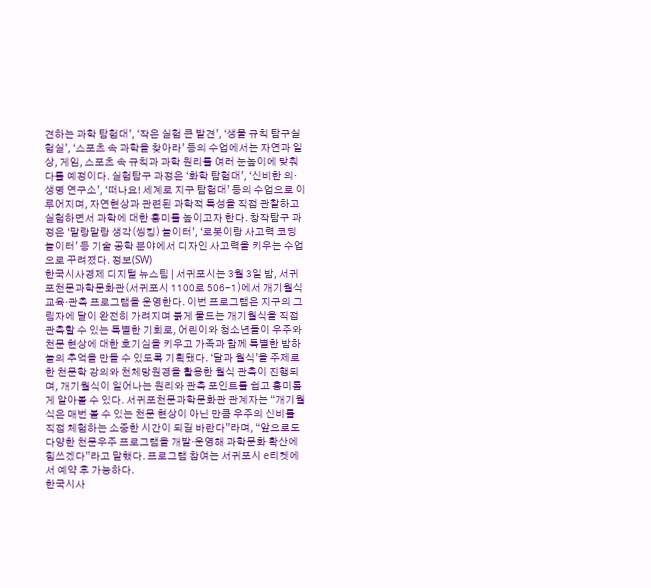견하는 과학 탐험대’, ‘작은 실험 큰 발견’, ‘생물 규칙 탐구실험실’, ‘스포츠 속 과학을 찾아라’ 등의 수업에서는 자연과 일상, 게임, 스포츠 속 규칙과 과학 원리를 여러 눈높이에 맞춰 다룰 예정이다. 실험탐구 과정은 ‘화학 탐험대’, ‘신비한 의·생명 연구소’, ‘떠나요! 세계로 지구 탐험대’ 등의 수업으로 이루어지며, 자연현상과 관련된 과학적 특성을 직접 관찰하고 실험하면서 과학에 대한 흥미를 높이고자 한다. 창작탐구 과정은 ‘말랑말랑 생각(씽킹) 놀이터’, ‘로봇이랑 사고력 코딩 놀이터’ 등 기술 공학 분야에서 디자인 사고력을 키우는 수업으로 꾸려졌다. 정보(SW)
한국시사경제 디지털 뉴스팀 | 서귀포시는 3월 3일 밤, 서귀포천문과학문화관(서귀포시 1100로 506-1)에서 개기월식 교육·관측 프로그램을 운영한다. 이번 프로그램은 지구의 그림자에 달이 완전히 가려지며 붉게 물드는 개기월식을 직접 관측할 수 있는 특별한 기회로, 어린이와 청소년들이 우주와 천문 현상에 대한 호기심을 키우고 가족과 함께 특별한 밤하늘의 추억을 만들 수 있도록 기획됐다. ‘달과 월식’을 주제로 한 천문학 강의와 천체망원경을 활용한 월식 관측이 진행되며, 개기월식이 일어나는 원리와 관측 포인트를 쉽고 흥미롭게 알아볼 수 있다. 서귀포천문과학문화관 관계자는 “개기월식은 매번 볼 수 있는 천문 현상이 아닌 만큼 우주의 신비를 직접 체험하는 소중한 시간이 되길 바란다”라며, “앞으로도 다양한 천문우주 프로그램을 개발·운영해 과학문화 확산에 힘쓰겠다”라고 말했다. 프로그램 참여는 서귀포시 e티켓에서 예약 후 가능하다.
한국시사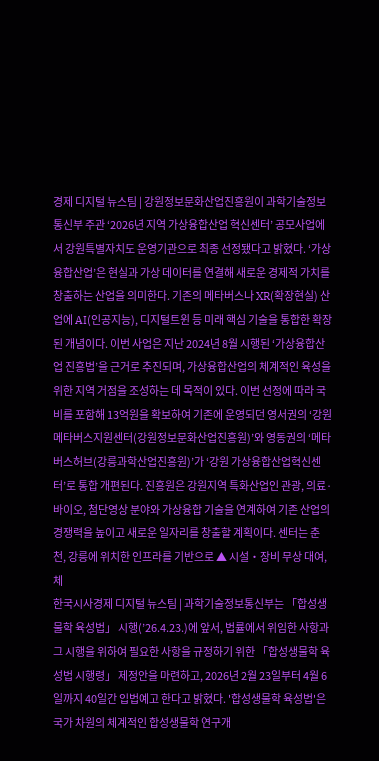경제 디지털 뉴스팀 | 강원정보문화산업진흥원이 과학기술정보통신부 주관 ‘2026년 지역 가상융합산업 혁신센터’ 공모사업에서 강원특별자치도 운영기관으로 최종 선정됐다고 밝혔다. ‘가상융합산업’은 현실과 가상 데이터를 연결해 새로운 경제적 가치를 창출하는 산업을 의미한다. 기존의 메타버스나 XR(확장현실) 산업에 AI(인공지능), 디지털트윈 등 미래 핵심 기술을 통합한 확장된 개념이다. 이번 사업은 지난 2024년 8월 시행된 ‘가상융합산업 진흥법’을 근거로 추진되며, 가상융합산업의 체계적인 육성을 위한 지역 거점을 조성하는 데 목적이 있다. 이번 선정에 따라 국비를 포함해 13억원을 확보하여 기존에 운영되던 영서권의 ‘강원메타버스지원센터(강원정보문화산업진흥원)’와 영동권의 ‘메타버스허브(강릉과학산업진흥원)’가 ‘강원 가상융합산업혁신센터’로 통합 개편된다. 진흥원은 강원지역 특화산업인 관광, 의료·바이오, 첨단영상 분야와 가상융합 기술을 연계하여 기존 산업의 경쟁력을 높이고 새로운 일자리를 창출할 계획이다. 센터는 춘천, 강릉에 위치한 인프라를 기반으로 ▲ 시설‧장비 무상 대여, 체
한국시사경제 디지털 뉴스팀 | 과학기술정보통신부는 「합성생물학 육성법」 시행(’26.4.23.)에 앞서, 법률에서 위임한 사항과 그 시행을 위하여 필요한 사항을 규정하기 위한 「합성생물학 육성법 시행령」 제정안을 마련하고, 2026년 2월 23일부터 4월 6일까지 40일간 입법예고 한다고 밝혔다. '합성생물학 육성법'은 국가 차원의 체계적인 합성생물학 연구개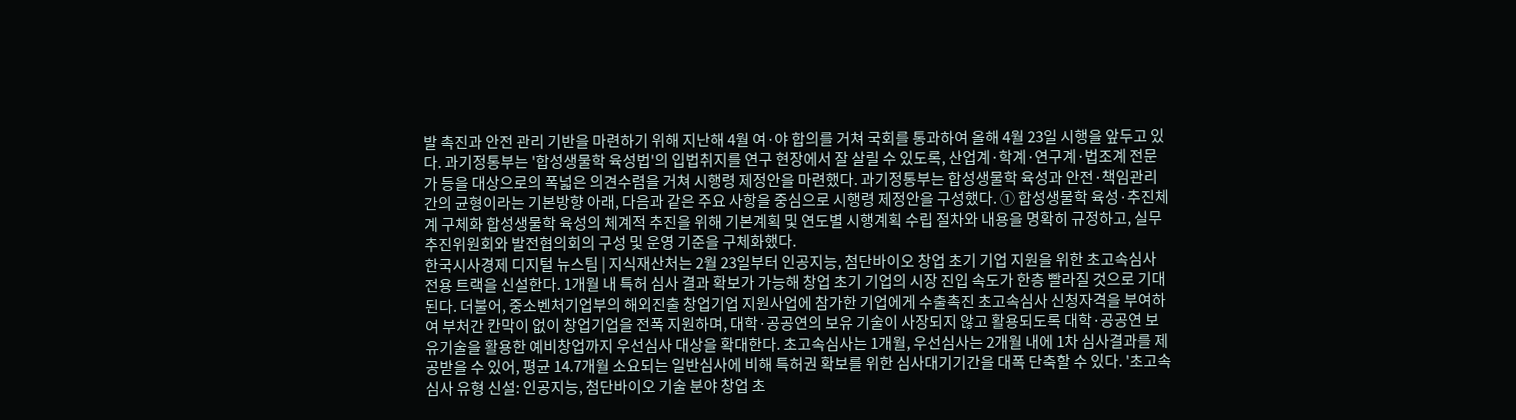발 촉진과 안전 관리 기반을 마련하기 위해 지난해 4월 여·야 합의를 거쳐 국회를 통과하여 올해 4월 23일 시행을 앞두고 있다. 과기정통부는 '합성생물학 육성법'의 입법취지를 연구 현장에서 잘 살릴 수 있도록, 산업계·학계·연구계·법조계 전문가 등을 대상으로의 폭넓은 의견수렴을 거쳐 시행령 제정안을 마련했다. 과기정통부는 합성생물학 육성과 안전·책임관리 간의 균형이라는 기본방향 아래, 다음과 같은 주요 사항을 중심으로 시행령 제정안을 구성했다. ① 합성생물학 육성·추진체계 구체화 합성생물학 육성의 체계적 추진을 위해 기본계획 및 연도별 시행계획 수립 절차와 내용을 명확히 규정하고, 실무 추진위원회와 발전협의회의 구성 및 운영 기준을 구체화했다.
한국시사경제 디지털 뉴스팀 | 지식재산처는 2월 23일부터 인공지능, 첨단바이오 창업 초기 기업 지원을 위한 초고속심사 전용 트랙을 신설한다. 1개월 내 특허 심사 결과 확보가 가능해 창업 초기 기업의 시장 진입 속도가 한층 빨라질 것으로 기대된다. 더불어, 중소벤처기업부의 해외진출 창업기업 지원사업에 참가한 기업에게 수출촉진 초고속심사 신청자격을 부여하여 부처간 칸막이 없이 창업기업을 전폭 지원하며, 대학·공공연의 보유 기술이 사장되지 않고 활용되도록 대학·공공연 보유기술을 활용한 예비창업까지 우선심사 대상을 확대한다. 초고속심사는 1개월, 우선심사는 2개월 내에 1차 심사결과를 제공받을 수 있어, 평균 14.7개월 소요되는 일반심사에 비해 특허권 확보를 위한 심사대기기간을 대폭 단축할 수 있다. '초고속심사 유형 신설: 인공지능, 첨단바이오 기술 분야 창업 초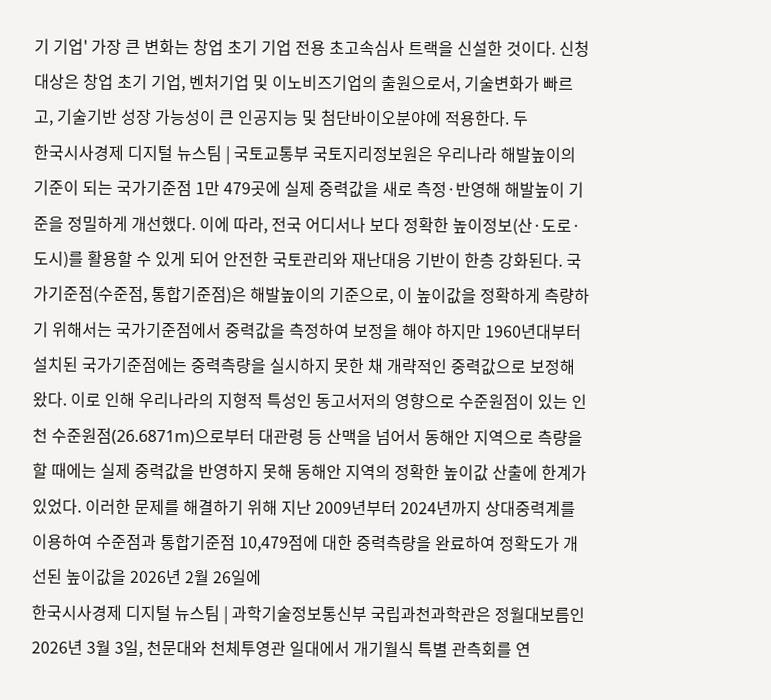기 기업' 가장 큰 변화는 창업 초기 기업 전용 초고속심사 트랙을 신설한 것이다. 신청대상은 창업 초기 기업, 벤처기업 및 이노비즈기업의 출원으로서, 기술변화가 빠르고, 기술기반 성장 가능성이 큰 인공지능 및 첨단바이오분야에 적용한다. 두
한국시사경제 디지털 뉴스팀 | 국토교통부 국토지리정보원은 우리나라 해발높이의 기준이 되는 국가기준점 1만 479곳에 실제 중력값을 새로 측정·반영해 해발높이 기준을 정밀하게 개선했다. 이에 따라, 전국 어디서나 보다 정확한 높이정보(산·도로·도시)를 활용할 수 있게 되어 안전한 국토관리와 재난대응 기반이 한층 강화된다. 국가기준점(수준점, 통합기준점)은 해발높이의 기준으로, 이 높이값을 정확하게 측량하기 위해서는 국가기준점에서 중력값을 측정하여 보정을 해야 하지만 1960년대부터 설치된 국가기준점에는 중력측량을 실시하지 못한 채 개략적인 중력값으로 보정해왔다. 이로 인해 우리나라의 지형적 특성인 동고서저의 영향으로 수준원점이 있는 인천 수준원점(26.6871m)으로부터 대관령 등 산맥을 넘어서 동해안 지역으로 측량을 할 때에는 실제 중력값을 반영하지 못해 동해안 지역의 정확한 높이값 산출에 한계가 있었다. 이러한 문제를 해결하기 위해 지난 2009년부터 2024년까지 상대중력계를 이용하여 수준점과 통합기준점 10,479점에 대한 중력측량을 완료하여 정확도가 개선된 높이값을 2026년 2월 26일에
한국시사경제 디지털 뉴스팀 | 과학기술정보통신부 국립과천과학관은 정월대보름인 2026년 3월 3일, 천문대와 천체투영관 일대에서 개기월식 특별 관측회를 연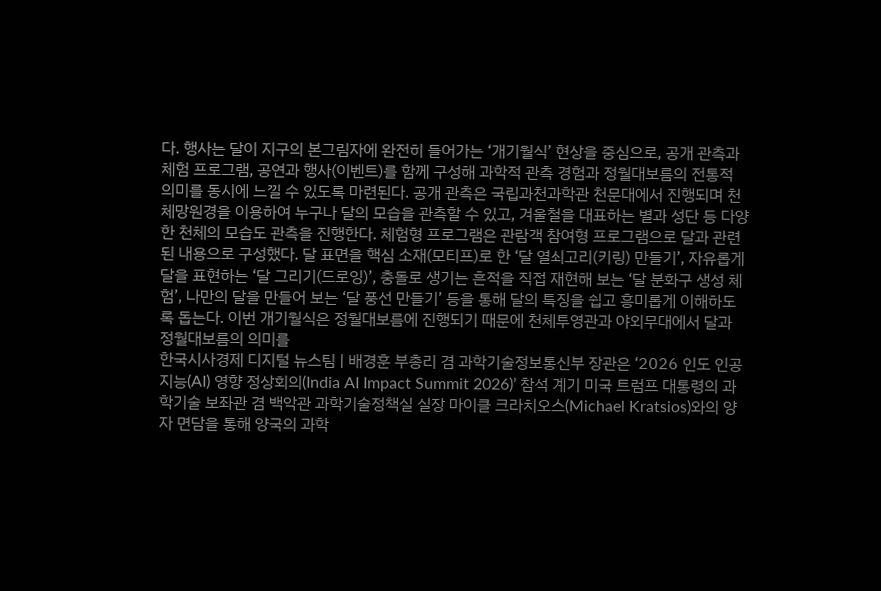다. 행사는 달이 지구의 본그림자에 완전히 들어가는 ‘개기월식’ 현상을 중심으로, 공개 관측과 체험 프로그램, 공연과 행사(이벤트)를 함께 구성해 과학적 관측 경험과 정월대보름의 전통적 의미를 동시에 느낄 수 있도록 마련된다. 공개 관측은 국립과천과학관 천문대에서 진행되며 천체망원경을 이용하여 누구나 달의 모습을 관측할 수 있고, 겨울철을 대표하는 별과 성단 등 다양한 천체의 모습도 관측을 진행한다. 체험형 프로그램은 관람객 참여형 프로그램으로 달과 관련된 내용으로 구성했다. 달 표면을 핵심 소재(모티프)로 한 ‘달 열쇠고리(키링) 만들기’, 자유롭게 달을 표현하는 ‘달 그리기(드로잉)’, 충돌로 생기는 흔적을 직접 재현해 보는 ‘달 분화구 생성 체험’, 나만의 달을 만들어 보는 ‘달 풍선 만들기’ 등을 통해 달의 특징을 쉽고 흥미롭게 이해하도록 돕는다. 이번 개기월식은 정월대보름에 진행되기 때문에 천체투영관과 야외무대에서 달과 정월대보름의 의미를
한국시사경제 디지털 뉴스팀 | 배경훈 부총리 겸 과학기술정보통신부 장관은 ‘2026 인도 인공지능(AI) 영향 정상회의(India AI Impact Summit 2026)’ 참석 계기 미국 트럼프 대통령의 과학기술 보좌관 겸 백악관 과학기술정책실 실장 마이클 크라치오스(Michael Kratsios)와의 양자 면담을 통해 양국의 과학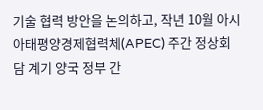기술 협력 방안을 논의하고, 작년 10월 아시아태평양경제협력체(APEC) 주간 정상회담 계기 양국 정부 간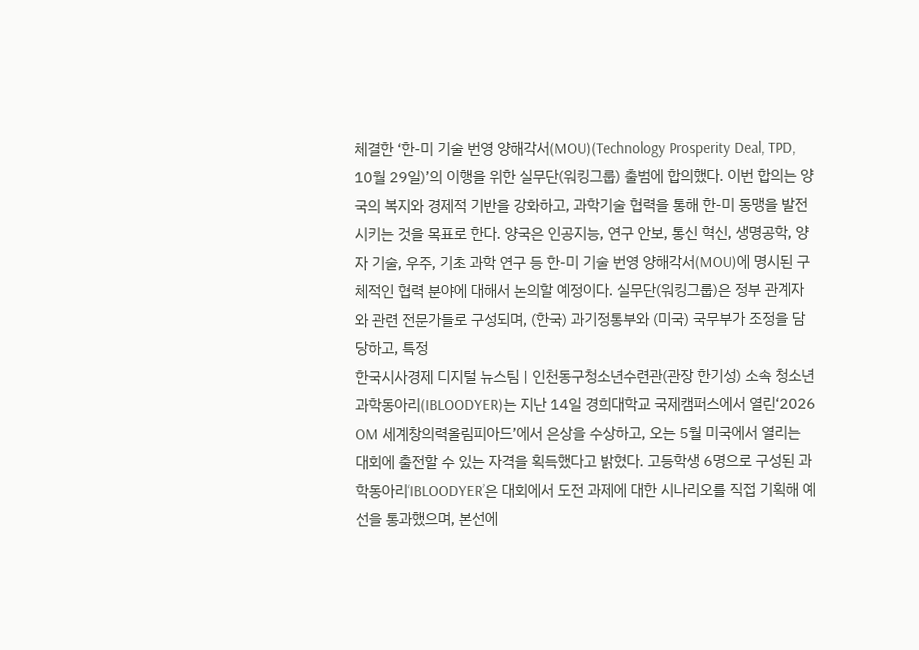체결한 ‘한-미 기술 번영 양해각서(MOU)(Technology Prosperity Deal, TPD, 10월 29일)’의 이행을 위한 실무단(워킹그룹) 출범에 합의했다. 이번 합의는 양국의 복지와 경제적 기반을 강화하고, 과학기술 협력을 통해 한-미 동맹을 발전시키는 것을 목표로 한다. 양국은 인공지능, 연구 안보, 통신 혁신, 생명공학, 양자 기술, 우주, 기초 과학 연구 등 한-미 기술 번영 양해각서(MOU)에 명시된 구체적인 협력 분야에 대해서 논의할 예정이다. 실무단(워킹그룹)은 정부 관계자와 관련 전문가들로 구성되며, (한국) 과기정통부와 (미국) 국무부가 조정을 담당하고, 특정
한국시사경제 디지털 뉴스팀 | 인천동구청소년수련관(관장 한기성) 소속 청소년 과학동아리(IBLOODYER)는 지난 14일 경희대학교 국제캠퍼스에서 열린‘2026 OM 세계창의력올림피아드’에서 은상을 수상하고, 오는 5월 미국에서 열리는 대회에 출전할 수 있는 자격을 획득했다고 밝혔다. 고등학생 6명으로 구성된 과학동아리‘IBLOODYER’은 대회에서 도전 과제에 대한 시나리오를 직접 기획해 예선을 통과했으며, 본선에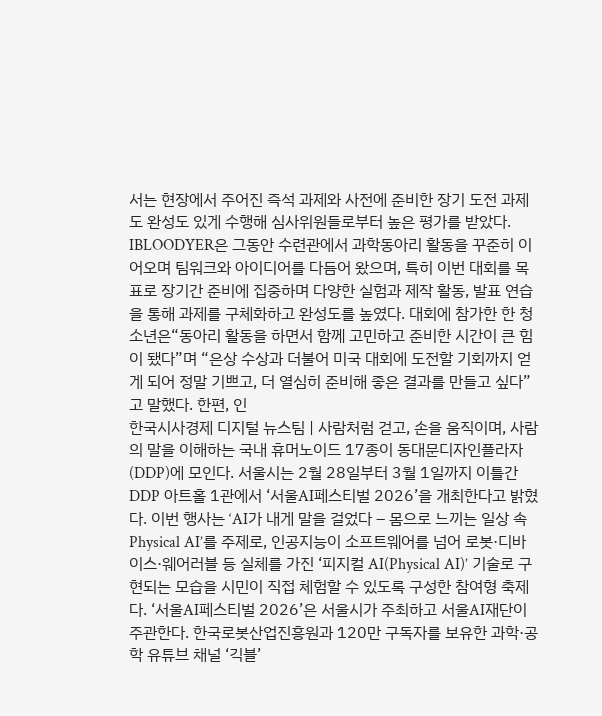서는 현장에서 주어진 즉석 과제와 사전에 준비한 장기 도전 과제도 완성도 있게 수행해 심사위원들로부터 높은 평가를 받았다. IBLOODYER은 그동안 수련관에서 과학동아리 활동을 꾸준히 이어오며 팀워크와 아이디어를 다듬어 왔으며, 특히 이번 대회를 목표로 장기간 준비에 집중하며 다양한 실험과 제작 활동, 발표 연습을 통해 과제를 구체화하고 완성도를 높였다. 대회에 참가한 한 청소년은“동아리 활동을 하면서 함께 고민하고 준비한 시간이 큰 힘이 됐다”며 “은상 수상과 더불어 미국 대회에 도전할 기회까지 얻게 되어 정말 기쁘고, 더 열심히 준비해 좋은 결과를 만들고 싶다”고 말했다. 한편, 인
한국시사경제 디지털 뉴스팀 | 사람처럼 걷고, 손을 움직이며, 사람의 말을 이해하는 국내 휴머노이드 17종이 동대문디자인플라자(DDP)에 모인다. 서울시는 2월 28일부터 3월 1일까지 이틀간 DDP 아트홀 1관에서 ‘서울AI페스티벌 2026’을 개최한다고 밝혔다. 이번 행사는 ‘AI가 내게 말을 걸었다 – 몸으로 느끼는 일상 속 Physical AI’를 주제로, 인공지능이 소프트웨어를 넘어 로봇·디바이스·웨어러블 등 실체를 가진 ‘피지컬 AI(Physical AI)’ 기술로 구현되는 모습을 시민이 직접 체험할 수 있도록 구성한 참여형 축제다. ‘서울AI페스티벌 2026’은 서울시가 주최하고 서울AI재단이 주관한다. 한국로봇산업진흥원과 120만 구독자를 보유한 과학·공학 유튜브 채널 ‘긱블’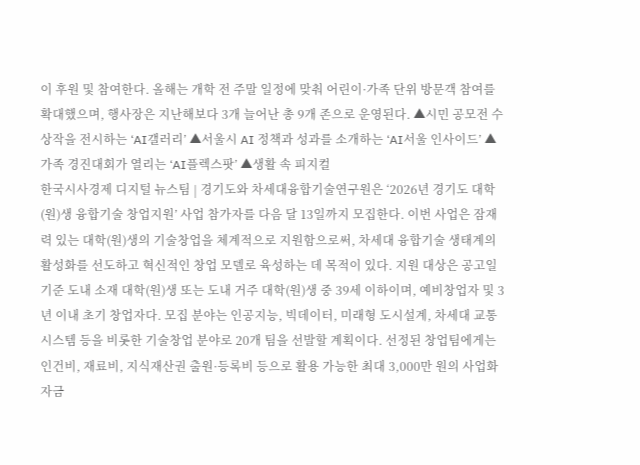이 후원 및 참여한다. 올해는 개학 전 주말 일정에 맞춰 어린이·가족 단위 방문객 참여를 확대했으며, 행사장은 지난해보다 3개 늘어난 총 9개 존으로 운영된다. ▲시민 공모전 수상작을 전시하는 ‘AI갤러리’ ▲서울시 AI 정책과 성과를 소개하는 ‘AI서울 인사이드’ ▲가족 경진대회가 열리는 ‘AI플렉스팟’ ▲생활 속 피지컬
한국시사경제 디지털 뉴스팀 | 경기도와 차세대융합기술연구원은 ‘2026년 경기도 대학(원)생 융합기술 창업지원’ 사업 참가자를 다음 달 13일까지 모집한다. 이번 사업은 잠재력 있는 대학(원)생의 기술창업을 체계적으로 지원함으로써, 차세대 융합기술 생태계의 활성화를 선도하고 혁신적인 창업 모델로 육성하는 데 목적이 있다. 지원 대상은 공고일 기준 도내 소재 대학(원)생 또는 도내 거주 대학(원)생 중 39세 이하이며, 예비창업자 및 3년 이내 초기 창업자다. 모집 분야는 인공지능, 빅데이터, 미래형 도시설계, 차세대 교통 시스템 등을 비롯한 기술창업 분야로 20개 팀을 선발할 계획이다. 선정된 창업팀에게는 인건비, 재료비, 지식재산권 출원·등록비 등으로 활용 가능한 최대 3,000만 원의 사업화 자금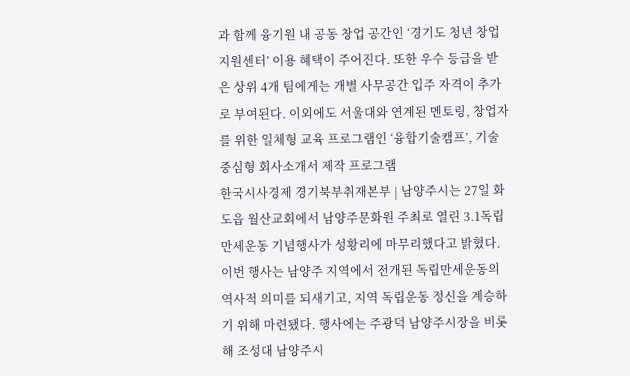과 함께 융기원 내 공동 창업 공간인 ‘경기도 청년 창업지원센터’ 이용 혜택이 주어진다. 또한 우수 등급을 받은 상위 4개 팀에게는 개별 사무공간 입주 자격이 추가로 부여된다. 이외에도 서울대와 연계된 멘토링, 창업자를 위한 일체형 교육 프로그램인 ‘융합기술캠프’, 기술 중심형 회사소개서 제작 프로그램
한국시사경제 경기북부취재본부 | 남양주시는 27일 화도읍 월산교회에서 남양주문화원 주최로 열린 3.1독립만세운동 기념행사가 성황리에 마무리했다고 밝혔다. 이번 행사는 남양주 지역에서 전개된 독립만세운동의 역사적 의미를 되새기고, 지역 독립운동 정신을 계승하기 위해 마련됐다. 행사에는 주광덕 남양주시장을 비롯해 조성대 남양주시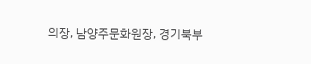의장, 남양주문화원장, 경기북부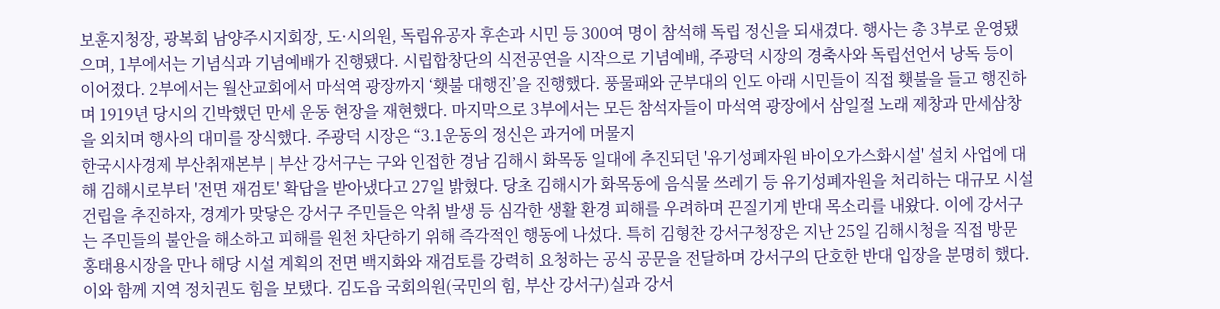보훈지청장, 광복회 남양주시지회장, 도·시의원, 독립유공자 후손과 시민 등 300여 명이 참석해 독립 정신을 되새겼다. 행사는 총 3부로 운영됐으며, 1부에서는 기념식과 기념예배가 진행됐다. 시립합창단의 식전공연을 시작으로 기념예배, 주광덕 시장의 경축사와 독립선언서 낭독 등이 이어졌다. 2부에서는 월산교회에서 마석역 광장까지 ‘횃불 대행진’을 진행했다. 풍물패와 군부대의 인도 아래 시민들이 직접 횃불을 들고 행진하며 1919년 당시의 긴박했던 만세 운동 현장을 재현했다. 마지막으로 3부에서는 모든 참석자들이 마석역 광장에서 삼일절 노래 제창과 만세삼창을 외치며 행사의 대미를 장식했다. 주광덕 시장은 “3.1운동의 정신은 과거에 머물지
한국시사경제 부산취재본부 | 부산 강서구는 구와 인접한 경남 김해시 화목동 일대에 추진되던 '유기성폐자원 바이오가스화시설' 설치 사업에 대해 김해시로부터 '전면 재검토' 확답을 받아냈다고 27일 밝혔다. 당초 김해시가 화목동에 음식물 쓰레기 등 유기성폐자원을 처리하는 대규모 시설 건립을 추진하자, 경계가 맞닿은 강서구 주민들은 악취 발생 등 심각한 생활 환경 피해를 우려하며 끈질기게 반대 목소리를 내왔다. 이에 강서구는 주민들의 불안을 해소하고 피해를 원천 차단하기 위해 즉각적인 행동에 나섰다. 특히 김형찬 강서구청장은 지난 25일 김해시청을 직접 방문 홍태용시장을 만나 해당 시설 계획의 전면 백지화와 재검토를 강력히 요청하는 공식 공문을 전달하며 강서구의 단호한 반대 입장을 분명히 했다. 이와 함께 지역 정치권도 힘을 보탰다. 김도읍 국회의원(국민의 힘, 부산 강서구)실과 강서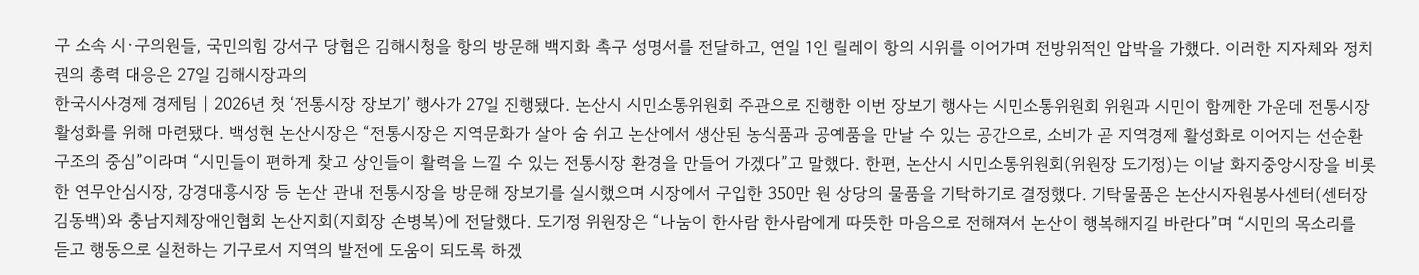구 소속 시·구의원들, 국민의힘 강서구 당협은 김해시청을 항의 방문해 백지화 촉구 성명서를 전달하고, 연일 1인 릴레이 항의 시위를 이어가며 전방위적인 압박을 가했다. 이러한 지자체와 정치권의 총력 대응은 27일 김해시장과의
한국시사경제 경제팀 | 2026년 첫 ‘전통시장 장보기’ 행사가 27일 진행됐다. 논산시 시민소통위원회 주관으로 진행한 이번 장보기 행사는 시민소통위원회 위원과 시민이 함께한 가운데 전통시장 활성화를 위해 마련됐다. 백성현 논산시장은 “전통시장은 지역문화가 살아 숨 쉬고 논산에서 생산된 농식품과 공예품을 만날 수 있는 공간으로, 소비가 곧 지역경제 활성화로 이어지는 선순환 구조의 중심”이라며 “시민들이 편하게 찾고 상인들이 활력을 느낄 수 있는 전통시장 환경을 만들어 가겠다”고 말했다. 한편, 논산시 시민소통위원회(위원장 도기정)는 이날 화지중앙시장을 비롯한 연무안심시장, 강경대흥시장 등 논산 관내 전통시장을 방문해 장보기를 실시했으며 시장에서 구입한 350만 원 상당의 물품을 기탁하기로 결정했다. 기탁물품은 논산시자원봉사센터(센터장 김동백)와 충남지체장애인협회 논산지회(지회장 손병복)에 전달했다. 도기정 위원장은 “나눔이 한사람 한사람에게 따뜻한 마음으로 전해져서 논산이 행복해지길 바란다”며 “시민의 목소리를 듣고 행동으로 실천하는 기구로서 지역의 발전에 도움이 되도록 하겠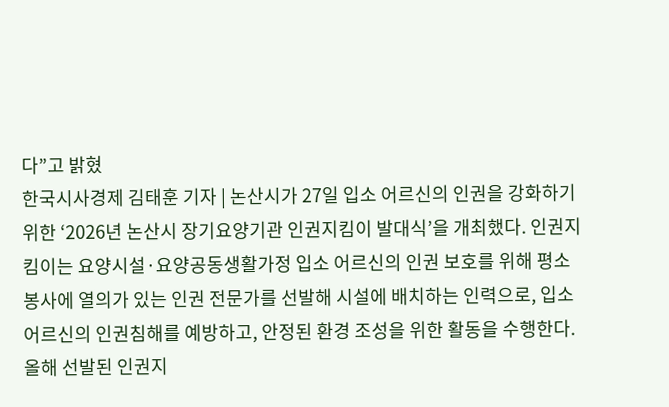다”고 밝혔
한국시사경제 김태훈 기자 | 논산시가 27일 입소 어르신의 인권을 강화하기 위한 ‘2026년 논산시 장기요양기관 인권지킴이 발대식’을 개최했다. 인권지킴이는 요양시설·요양공동생활가정 입소 어르신의 인권 보호를 위해 평소 봉사에 열의가 있는 인권 전문가를 선발해 시설에 배치하는 인력으로, 입소어르신의 인권침해를 예방하고, 안정된 환경 조성을 위한 활동을 수행한다. 올해 선발된 인권지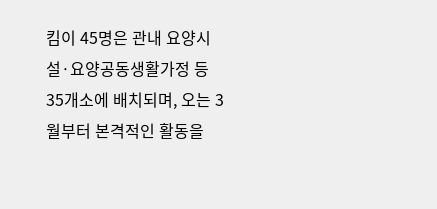킴이 45명은 관내 요양시설·요양공동생활가정 등 35개소에 배치되며, 오는 3월부터 본격적인 활동을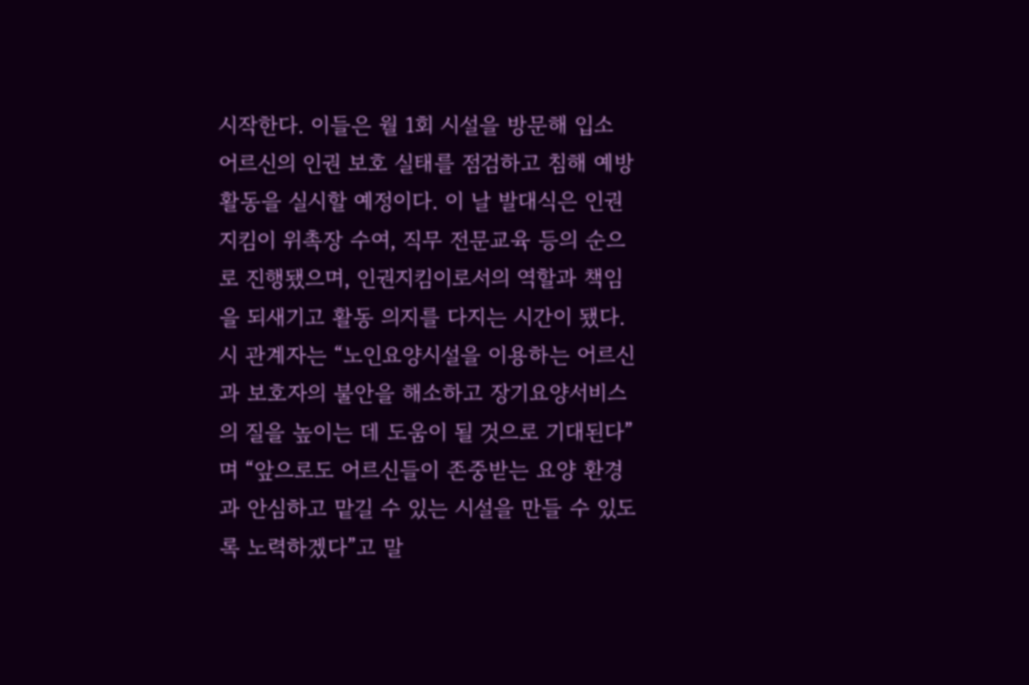시작한다. 이들은 월 1회 시설을 방문해 입소 어르신의 인권 보호 실태를 점검하고 침해 예방 활동을 실시할 예정이다. 이 날 발대식은 인권지킴이 위촉장 수여, 직무 전문교육 등의 순으로 진행됐으며, 인권지킴이로서의 역할과 책임을 되새기고 활동 의지를 다지는 시간이 됐다. 시 관계자는 “노인요양시설을 이용하는 어르신과 보호자의 불안을 해소하고 장기요양서비스의 질을 높이는 데 도움이 될 것으로 기대된다”며 “앞으로도 어르신들이 존중받는 요양 환경과 안심하고 맡길 수 있는 시설을 만들 수 있도록 노력하겠다”고 말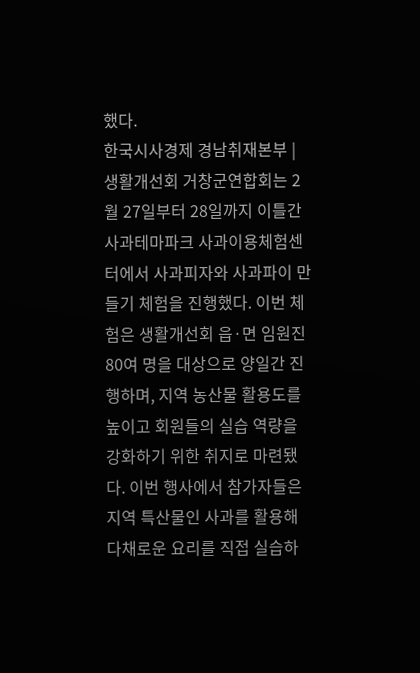했다.
한국시사경제 경남취재본부 | 생활개선회 거창군연합회는 2월 27일부터 28일까지 이틀간 사과테마파크 사과이용체험센터에서 사과피자와 사과파이 만들기 체험을 진행했다. 이번 체험은 생활개선회 읍·면 임원진 80여 명을 대상으로 양일간 진행하며, 지역 농산물 활용도를 높이고 회원들의 실습 역량을 강화하기 위한 취지로 마련됐다. 이번 행사에서 참가자들은 지역 특산물인 사과를 활용해 다채로운 요리를 직접 실습하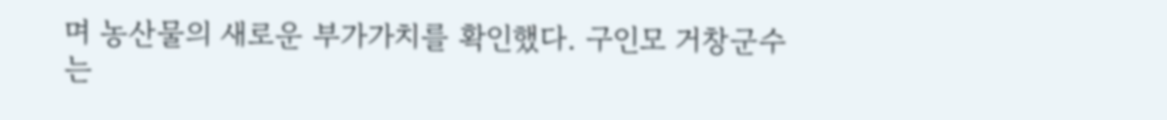며 농산물의 새로운 부가가치를 확인했다. 구인모 거창군수는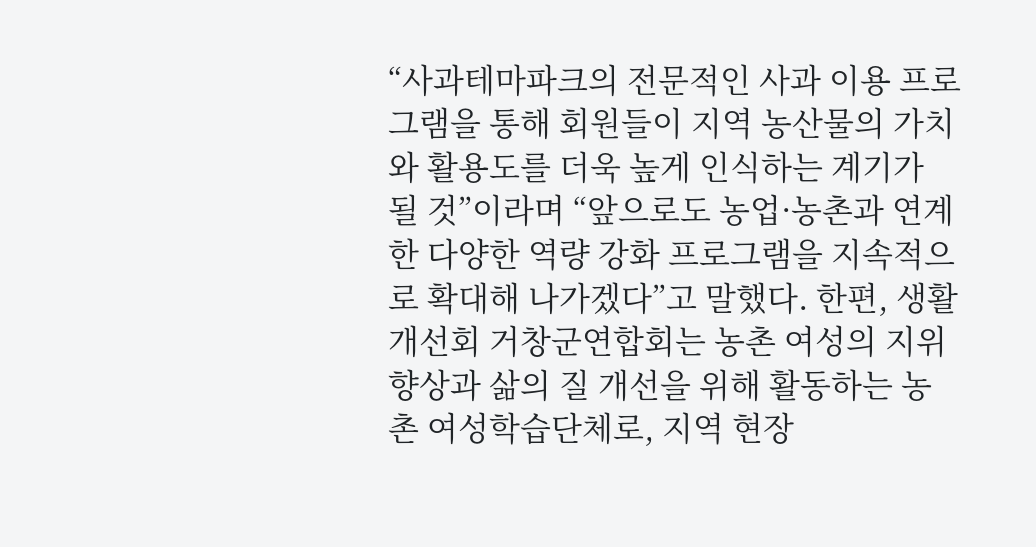“사과테마파크의 전문적인 사과 이용 프로그램을 통해 회원들이 지역 농산물의 가치와 활용도를 더욱 높게 인식하는 계기가 될 것”이라며 “앞으로도 농업·농촌과 연계한 다양한 역량 강화 프로그램을 지속적으로 확대해 나가겠다”고 말했다. 한편, 생활개선회 거창군연합회는 농촌 여성의 지위 향상과 삶의 질 개선을 위해 활동하는 농촌 여성학습단체로, 지역 현장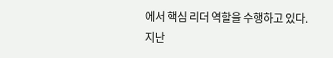에서 핵심 리더 역할을 수행하고 있다. 지난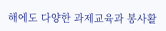해에도 다양한 과제교육과 봉사활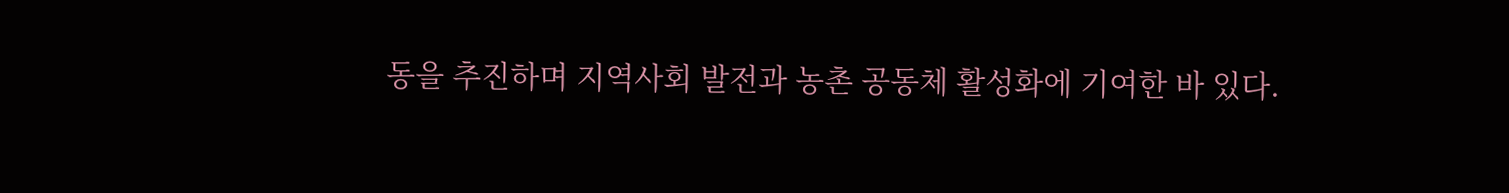동을 추진하며 지역사회 발전과 농촌 공동체 활성화에 기여한 바 있다.